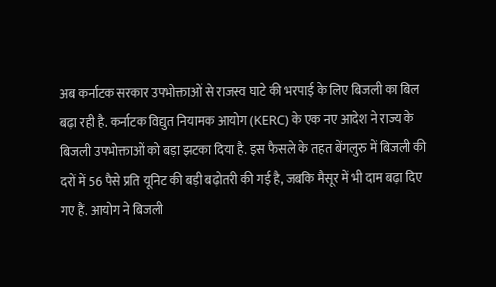अब कर्नाटक सरकार उपभोक्ताओं से राजस्व घाटे की भरपाई के लिए बिजली का बिल बढ़ा रही है. कर्नाटक विद्युत नियामक आयोग (KERC) के एक नए आदेश ने राज्य के बिजली उपभोक्ताओं को बड़ा झटका दिया है. इस फैसले के तहत बेंगलुरु में बिजली की दरों में 56 पैसे प्रति यूनिट की बड़ी बढ़ोतरी की गई है, जबकि मैसूर में भी दाम बढ़ा दिए गए हैं. आयोग ने बिजली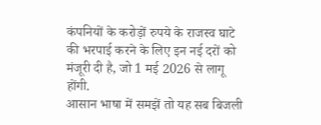कंपनियों के करोड़ों रुपये के राजस्व घाटे की भरपाई करने के लिए इन नई दरों को मंजूरी दी है, जो 1 मई 2026 से लागू होंगी.
आसान भाषा में समझें तो यह सब बिजली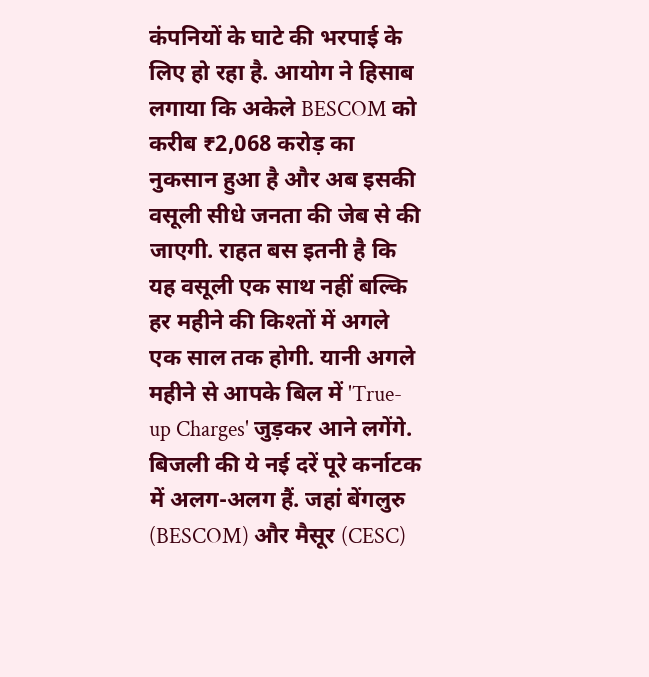कंपनियों के घाटे की भरपाई के लिए हो रहा है. आयोग ने हिसाब लगाया कि अकेले BESCOM को करीब ₹2,068 करोड़ का नुकसान हुआ है और अब इसकी वसूली सीधे जनता की जेब से की जाएगी. राहत बस इतनी है कि यह वसूली एक साथ नहीं बल्कि हर महीने की किश्तों में अगले एक साल तक होगी. यानी अगले महीने से आपके बिल में 'True-up Charges' जुड़कर आने लगेंगे.
बिजली की ये नई दरें पूरे कर्नाटक में अलग-अलग हैं. जहां बेंगलुरु (BESCOM) और मैसूर (CESC)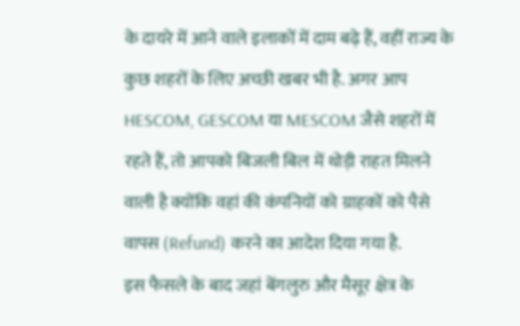के दायरे में आने वाले इलाकों में दाम बढ़े हैं, वहीं राज्य के कुछ शहरों के लिए अच्छी खबर भी है. अगर आप HESCOM, GESCOM या MESCOM जैसे शहरों में रहते हैं, तो आपको बिजली बिल में थोड़ी राहत मिलने वाली है क्योंकि वहां की कंपनियों को ग्राहकों को पैसे वापस (Refund) करने का आदेश दिया गया है.
इस फैसले के बाद जहां बेंगलुरु और मैसूर क्षेत्र के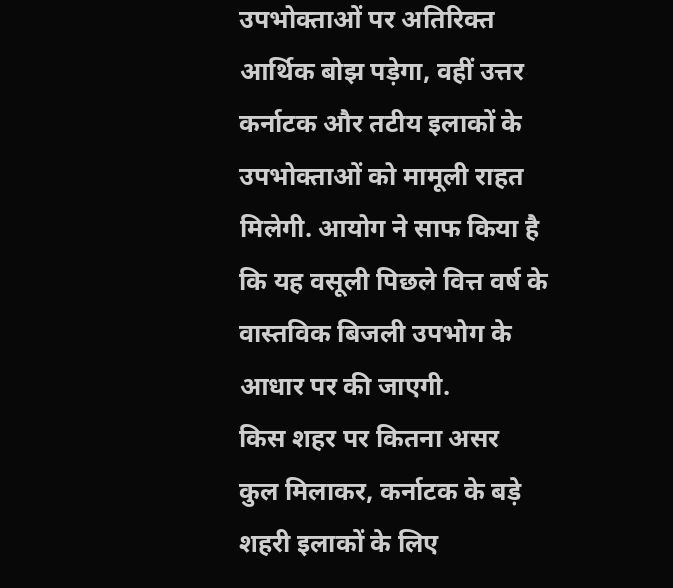उपभोक्ताओं पर अतिरिक्त आर्थिक बोझ पड़ेगा, वहीं उत्तर कर्नाटक और तटीय इलाकों के उपभोक्ताओं को मामूली राहत मिलेगी. आयोग ने साफ किया है कि यह वसूली पिछले वित्त वर्ष के वास्तविक बिजली उपभोग के आधार पर की जाएगी.
किस शहर पर कितना असर
कुल मिलाकर, कर्नाटक के बड़े शहरी इलाकों के लिए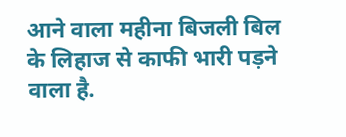आने वाला महीना बिजली बिल के लिहाज से काफी भारी पड़ने वाला है.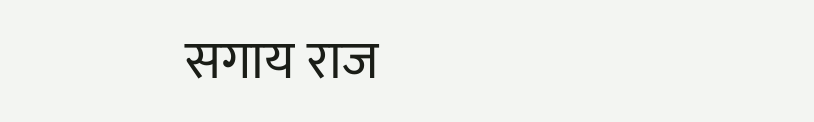सगाय राज